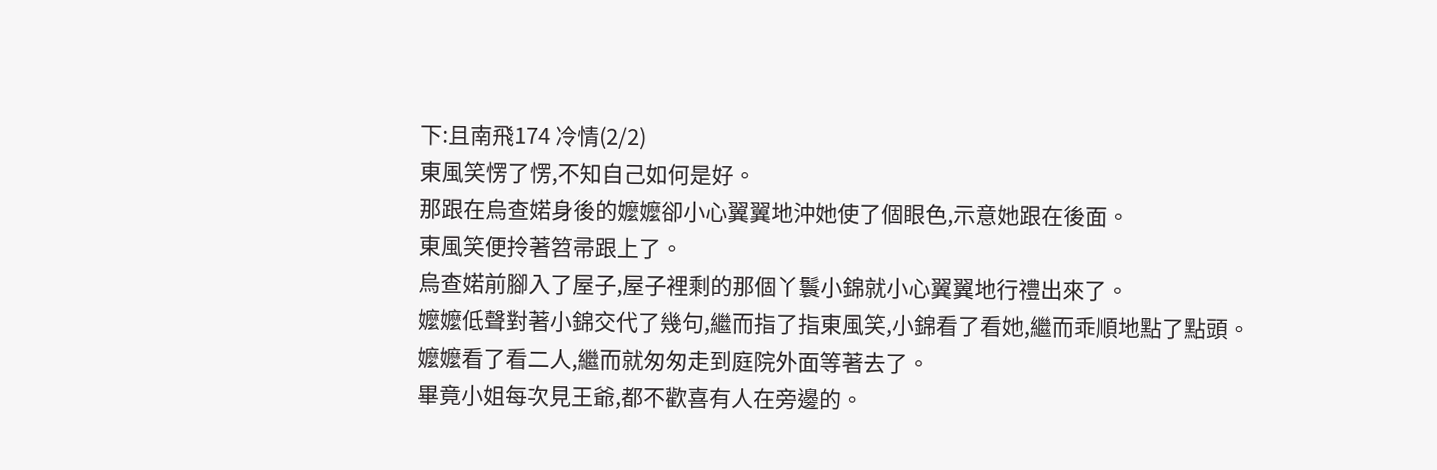下:且南飛174 冷情(2/2)
東風笑愣了愣,不知自己如何是好。
那跟在烏查婼身後的嬤嬤卻小心翼翼地沖她使了個眼色,示意她跟在後面。
東風笑便拎著笤帚跟上了。
烏查婼前腳入了屋子,屋子裡剩的那個丫鬟小錦就小心翼翼地行禮出來了。
嬤嬤低聲對著小錦交代了幾句,繼而指了指東風笑,小錦看了看她,繼而乖順地點了點頭。
嬤嬤看了看二人,繼而就匆匆走到庭院外面等著去了。
畢竟小姐每次見王爺,都不歡喜有人在旁邊的。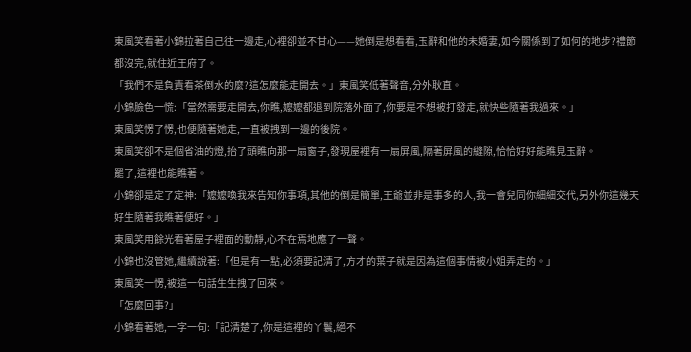東風笑看著小錦拉著自己往一邊走,心裡卻並不甘心——她倒是想看看,玉辭和他的未婚妻,如今關係到了如何的地步?禮節都沒完,就住近王府了。
「我們不是負責看茶倒水的麼?這怎麼能走開去。」東風笑低著聲音,分外耿直。
小錦臉色一慌:「當然需要走開去,你瞧,嬤嬤都退到院落外面了,你要是不想被打發走,就快些隨著我過來。」
東風笑愣了愣,也便隨著她走,一直被拽到一邊的後院。
東風笑卻不是個省油的燈,抬了頭瞧向那一扇窗子,發現屋裡有一扇屏風,隔著屏風的縫隙,恰恰好好能瞧見玉辭。
罷了,這裡也能瞧著。
小錦卻是定了定神:「嬤嬤喚我來告知你事項,其他的倒是簡單,王爺並非是事多的人,我一會兒同你細細交代,另外你這幾天好生隨著我瞧著便好。」
東風笑用餘光看著屋子裡面的動靜,心不在焉地應了一聲。
小錦也沒管她,繼續說著:「但是有一點,必須要記清了,方才的葉子就是因為這個事情被小姐弄走的。」
東風笑一愣,被這一句話生生拽了回來。
「怎麼回事?」
小錦看著她,一字一句:「記清楚了,你是這裡的丫鬟,絕不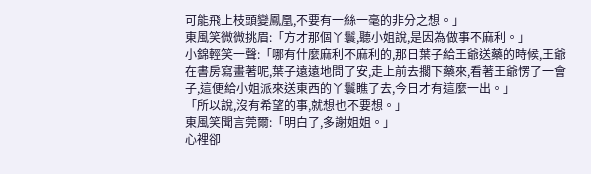可能飛上枝頭變鳳凰,不要有一絲一毫的非分之想。」
東風笑微微挑眉:「方才那個丫鬟,聽小姐說,是因為做事不麻利。」
小錦輕笑一聲:「哪有什麼麻利不麻利的,那日葉子給王爺送藥的時候,王爺在書房寫畫著呢,葉子遠遠地問了安,走上前去擱下藥來,看著王爺愣了一會子,這便給小姐派來送東西的丫鬟瞧了去,今日才有這麼一出。」
「所以說,沒有希望的事,就想也不要想。」
東風笑聞言莞爾:「明白了,多謝姐姐。」
心裡卻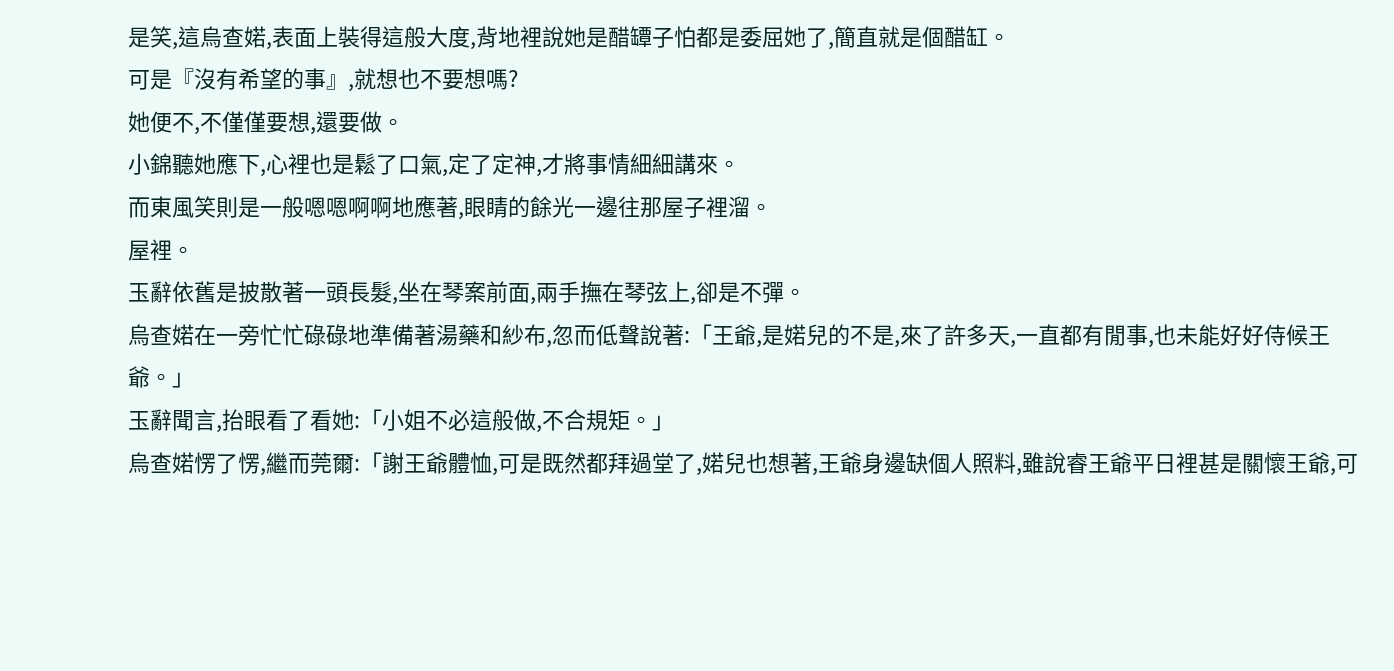是笑,這烏查婼,表面上裝得這般大度,背地裡說她是醋罈子怕都是委屈她了,簡直就是個醋缸。
可是『沒有希望的事』,就想也不要想嗎?
她便不,不僅僅要想,還要做。
小錦聽她應下,心裡也是鬆了口氣,定了定神,才將事情細細講來。
而東風笑則是一般嗯嗯啊啊地應著,眼睛的餘光一邊往那屋子裡溜。
屋裡。
玉辭依舊是披散著一頭長髮,坐在琴案前面,兩手撫在琴弦上,卻是不彈。
烏查婼在一旁忙忙碌碌地準備著湯藥和紗布,忽而低聲說著:「王爺,是婼兒的不是,來了許多天,一直都有閒事,也未能好好侍候王爺。」
玉辭聞言,抬眼看了看她:「小姐不必這般做,不合規矩。」
烏查婼愣了愣,繼而莞爾:「謝王爺體恤,可是既然都拜過堂了,婼兒也想著,王爺身邊缺個人照料,雖說睿王爺平日裡甚是關懷王爺,可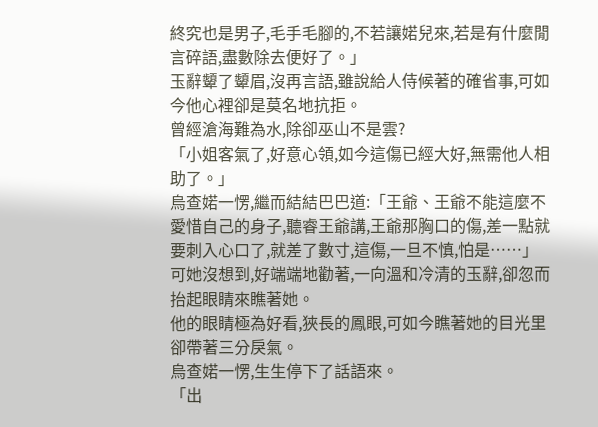終究也是男子,毛手毛腳的,不若讓婼兒來,若是有什麼閒言碎語,盡數除去便好了。」
玉辭顰了顰眉,沒再言語,雖說給人侍候著的確省事,可如今他心裡卻是莫名地抗拒。
曾經滄海難為水,除卻巫山不是雲?
「小姐客氣了,好意心領,如今這傷已經大好,無需他人相助了。」
烏查婼一愣,繼而結結巴巴道:「王爺、王爺不能這麼不愛惜自己的身子,聽睿王爺講,王爺那胸口的傷,差一點就要刺入心口了,就差了數寸,這傷,一旦不慎,怕是……」
可她沒想到,好端端地勸著,一向溫和冷清的玉辭,卻忽而抬起眼睛來瞧著她。
他的眼睛極為好看,狹長的鳳眼,可如今瞧著她的目光里卻帶著三分戾氣。
烏查婼一愣,生生停下了話語來。
「出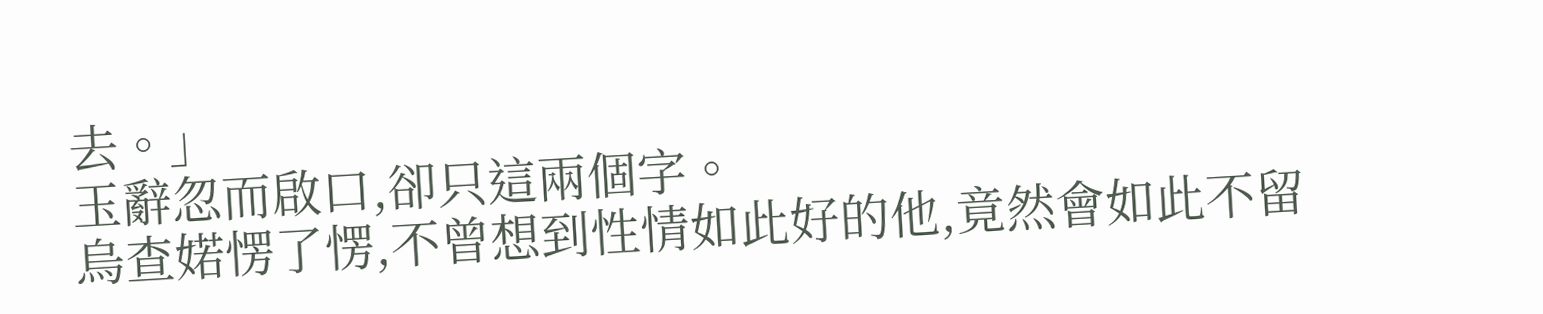去。」
玉辭忽而啟口,卻只這兩個字。
烏查婼愣了愣,不曾想到性情如此好的他,竟然會如此不留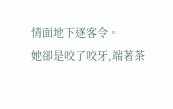情面地下逐客令。
她卻是咬了咬牙,端著茶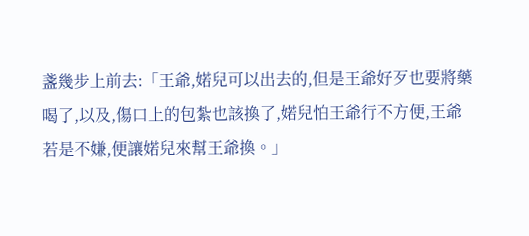盞幾步上前去:「王爺,婼兒可以出去的,但是王爺好歹也要將藥喝了,以及,傷口上的包紮也該換了,婼兒怕王爺行不方便,王爺若是不嫌,便讓婼兒來幫王爺換。」